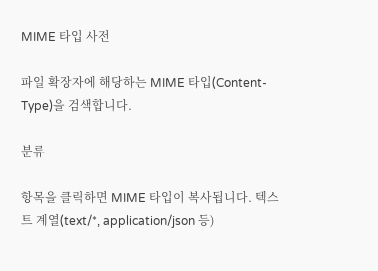MIME 타입 사전

파일 확장자에 해당하는 MIME 타입(Content-Type)을 검색합니다.

분류

항목을 클릭하면 MIME 타입이 복사됩니다. 텍스트 계열(text/*, application/json 등)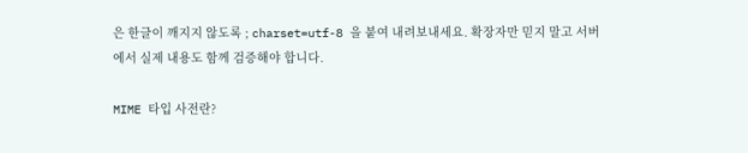은 한글이 깨지지 않도록 ; charset=utf-8 을 붙여 내려보내세요. 확장자만 믿지 말고 서버에서 실제 내용도 함께 검증해야 합니다.

MIME 타입 사전란?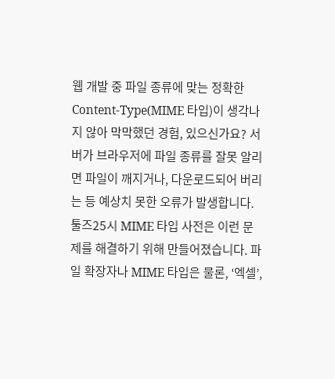웹 개발 중 파일 종류에 맞는 정확한 Content-Type(MIME 타입)이 생각나지 않아 막막했던 경험, 있으신가요? 서버가 브라우저에 파일 종류를 잘못 알리면 파일이 깨지거나, 다운로드되어 버리는 등 예상치 못한 오류가 발생합니다. 툴즈25시 MIME 타입 사전은 이런 문제를 해결하기 위해 만들어졌습니다. 파일 확장자나 MIME 타입은 물론, ‘엑셀’,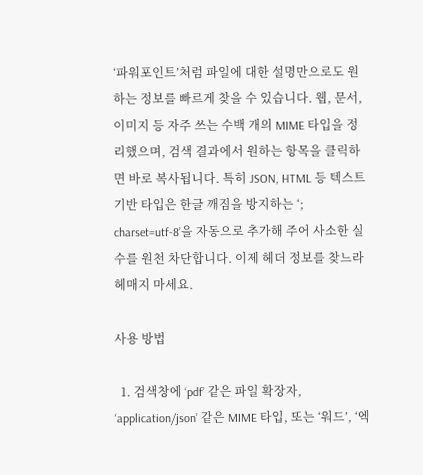‘파워포인트’처럼 파일에 대한 설명만으로도 원하는 정보를 빠르게 찾을 수 있습니다. 웹, 문서, 이미지 등 자주 쓰는 수백 개의 MIME 타입을 정리했으며, 검색 결과에서 원하는 항목을 클릭하면 바로 복사됩니다. 특히 JSON, HTML 등 텍스트 기반 타입은 한글 깨짐을 방지하는 ‘; charset=utf-8’을 자동으로 추가해 주어 사소한 실수를 원천 차단합니다. 이제 헤더 정보를 찾느라 헤매지 마세요.

사용 방법

  1. 검색창에 ‘pdf’ 같은 파일 확장자, ‘application/json’ 같은 MIME 타입, 또는 ‘워드’, ‘엑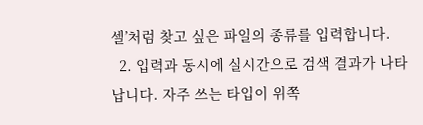셀’처럼 찾고 싶은 파일의 종류를 입력합니다.
  2. 입력과 동시에 실시간으로 검색 결과가 나타납니다. 자주 쓰는 타입이 위쪽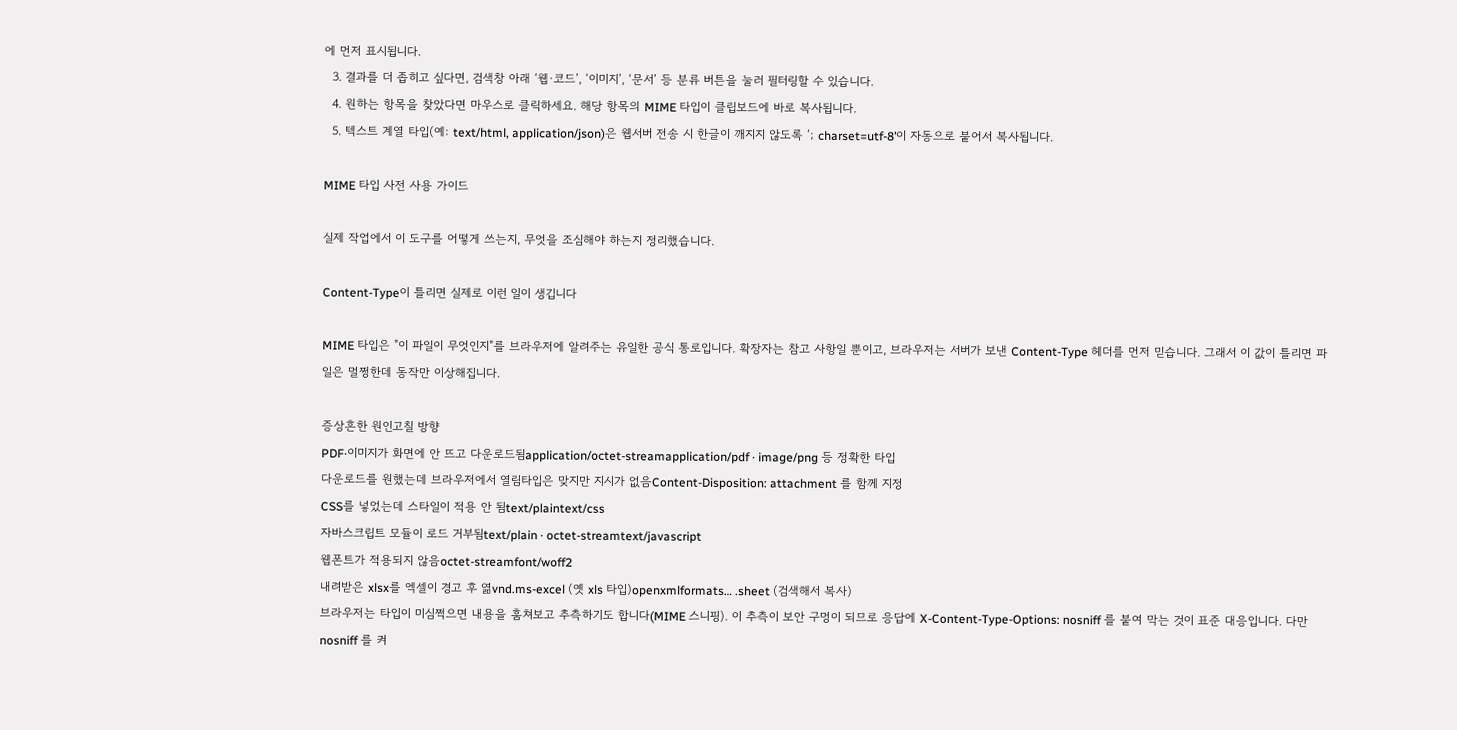에 먼저 표시됩니다.
  3. 결과를 더 좁히고 싶다면, 검색창 아래 ‘웹·코드’, ‘이미지’, ‘문서’ 등 분류 버튼을 눌러 필터링할 수 있습니다.
  4. 원하는 항목을 찾았다면 마우스로 클릭하세요. 해당 항목의 MIME 타입이 클립보드에 바로 복사됩니다.
  5. 텍스트 계열 타입(예: text/html, application/json)은 웹서버 전송 시 한글이 깨지지 않도록 ‘; charset=utf-8’이 자동으로 붙어서 복사됩니다.

MIME 타입 사전 사용 가이드

실제 작업에서 이 도구를 어떻게 쓰는지, 무엇을 조심해야 하는지 정리했습니다.

Content-Type이 틀리면 실제로 이런 일이 생깁니다

MIME 타입은 "이 파일이 무엇인지"를 브라우저에 알려주는 유일한 공식 통로입니다. 확장자는 참고 사항일 뿐이고, 브라우저는 서버가 보낸 Content-Type 헤더를 먼저 믿습니다. 그래서 이 값이 틀리면 파일은 멀쩡한데 동작만 이상해집니다.

증상흔한 원인고칠 방향
PDF·이미지가 화면에 안 뜨고 다운로드됨application/octet-streamapplication/pdf · image/png 등 정확한 타입
다운로드를 원했는데 브라우저에서 열림타입은 맞지만 지시가 없음Content-Disposition: attachment 를 함께 지정
CSS를 넣었는데 스타일이 적용 안 됨text/plaintext/css
자바스크립트 모듈이 로드 거부됨text/plain · octet-streamtext/javascript
웹폰트가 적용되지 않음octet-streamfont/woff2
내려받은 xlsx를 엑셀이 경고 후 엶vnd.ms-excel (옛 xls 타입)openxmlformats… .sheet (검색해서 복사)
브라우저는 타입이 미심쩍으면 내용을 훔쳐보고 추측하기도 합니다(MIME 스니핑). 이 추측이 보안 구멍이 되므로 응답에 X-Content-Type-Options: nosniff 를 붙여 막는 것이 표준 대응입니다. 다만 nosniff 를 켜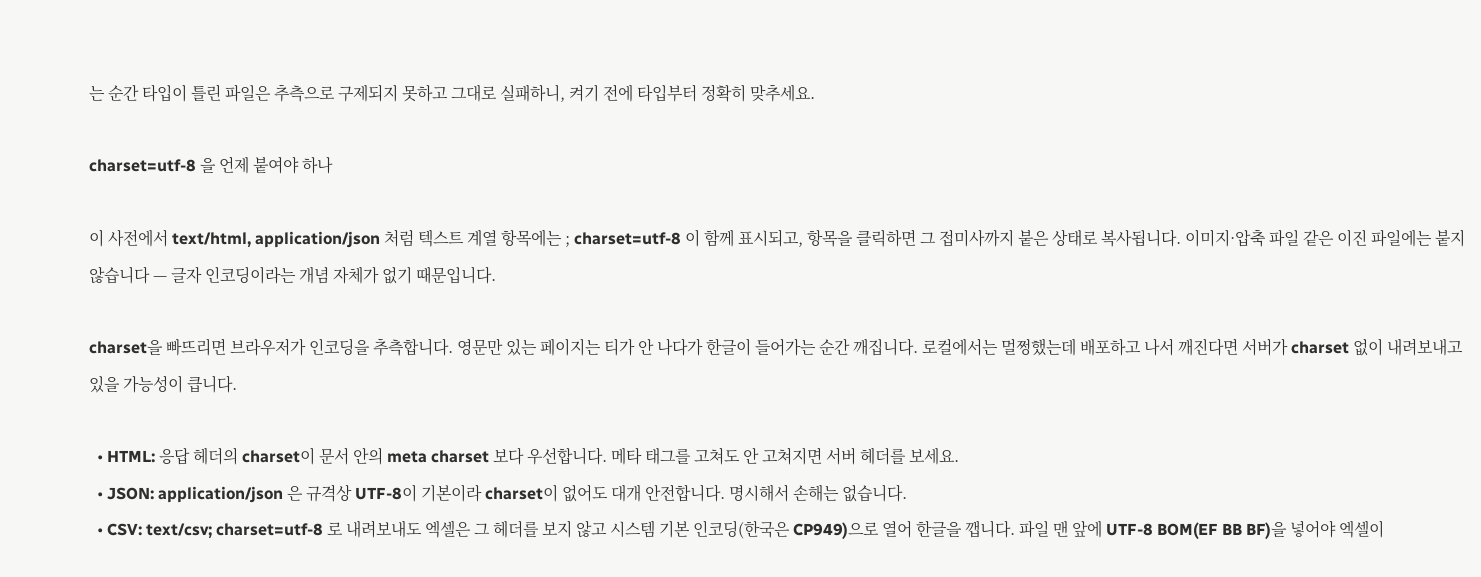는 순간 타입이 틀린 파일은 추측으로 구제되지 못하고 그대로 실패하니, 켜기 전에 타입부터 정확히 맞추세요.

charset=utf-8 을 언제 붙여야 하나

이 사전에서 text/html, application/json 처럼 텍스트 계열 항목에는 ; charset=utf-8 이 함께 표시되고, 항목을 클릭하면 그 접미사까지 붙은 상태로 복사됩니다. 이미지·압축 파일 같은 이진 파일에는 붙지 않습니다 — 글자 인코딩이라는 개념 자체가 없기 때문입니다.

charset을 빠뜨리면 브라우저가 인코딩을 추측합니다. 영문만 있는 페이지는 티가 안 나다가 한글이 들어가는 순간 깨집니다. 로컬에서는 멀쩡했는데 배포하고 나서 깨진다면 서버가 charset 없이 내려보내고 있을 가능성이 큽니다.

  • HTML: 응답 헤더의 charset이 문서 안의 meta charset 보다 우선합니다. 메타 태그를 고쳐도 안 고쳐지면 서버 헤더를 보세요.
  • JSON: application/json 은 규격상 UTF-8이 기본이라 charset이 없어도 대개 안전합니다. 명시해서 손해는 없습니다.
  • CSV: text/csv; charset=utf-8 로 내려보내도 엑셀은 그 헤더를 보지 않고 시스템 기본 인코딩(한국은 CP949)으로 열어 한글을 깹니다. 파일 맨 앞에 UTF-8 BOM(EF BB BF)을 넣어야 엑셀이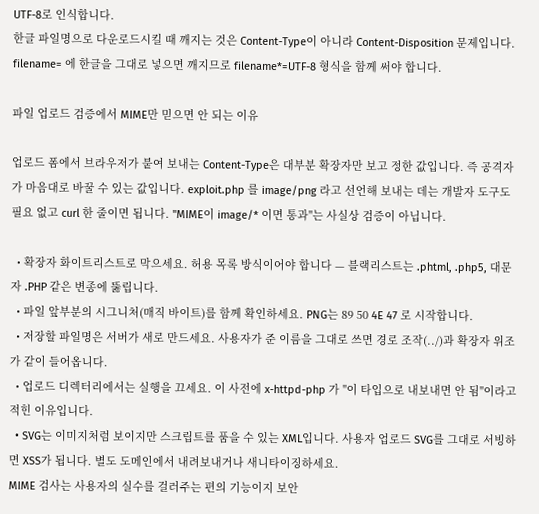UTF-8로 인식합니다.
한글 파일명으로 다운로드시킬 때 깨지는 것은 Content-Type이 아니라 Content-Disposition 문제입니다. filename= 에 한글을 그대로 넣으면 깨지므로 filename*=UTF-8 형식을 함께 써야 합니다.

파일 업로드 검증에서 MIME만 믿으면 안 되는 이유

업로드 폼에서 브라우저가 붙여 보내는 Content-Type은 대부분 확장자만 보고 정한 값입니다. 즉 공격자가 마음대로 바꿀 수 있는 값입니다. exploit.php 를 image/png 라고 선언해 보내는 데는 개발자 도구도 필요 없고 curl 한 줄이면 됩니다. "MIME이 image/* 이면 통과"는 사실상 검증이 아닙니다.

  • 확장자 화이트리스트로 막으세요. 허용 목록 방식이어야 합니다 — 블랙리스트는 .phtml, .php5, 대문자 .PHP 같은 변종에 뚫립니다.
  • 파일 앞부분의 시그니처(매직 바이트)를 함께 확인하세요. PNG는 89 50 4E 47 로 시작합니다.
  • 저장할 파일명은 서버가 새로 만드세요. 사용자가 준 이름을 그대로 쓰면 경로 조작(../)과 확장자 위조가 같이 들어옵니다.
  • 업로드 디렉터리에서는 실행을 끄세요. 이 사전에 x-httpd-php 가 "이 타입으로 내보내면 안 됨"이라고 적힌 이유입니다.
  • SVG는 이미지처럼 보이지만 스크립트를 품을 수 있는 XML입니다. 사용자 업로드 SVG를 그대로 서빙하면 XSS가 됩니다. 별도 도메인에서 내려보내거나 새니타이징하세요.
MIME 검사는 사용자의 실수를 걸러주는 편의 기능이지 보안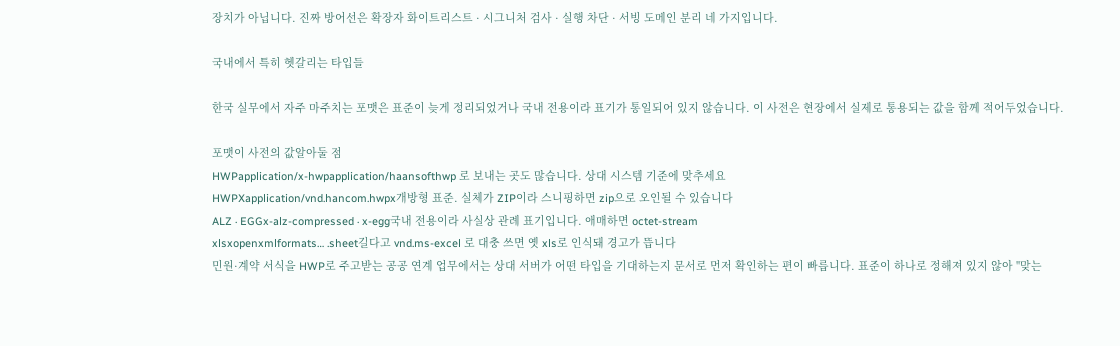장치가 아닙니다. 진짜 방어선은 확장자 화이트리스트 · 시그니처 검사 · 실행 차단 · 서빙 도메인 분리 네 가지입니다.

국내에서 특히 헷갈리는 타입들

한국 실무에서 자주 마주치는 포맷은 표준이 늦게 정리되었거나 국내 전용이라 표기가 통일되어 있지 않습니다. 이 사전은 현장에서 실제로 통용되는 값을 함께 적어두었습니다.

포맷이 사전의 값알아둘 점
HWPapplication/x-hwpapplication/haansofthwp 로 보내는 곳도 많습니다. 상대 시스템 기준에 맞추세요
HWPXapplication/vnd.hancom.hwpx개방형 표준. 실체가 ZIP이라 스니핑하면 zip으로 오인될 수 있습니다
ALZ · EGGx-alz-compressed · x-egg국내 전용이라 사실상 관례 표기입니다. 애매하면 octet-stream
xlsxopenxmlformats… .sheet길다고 vnd.ms-excel 로 대충 쓰면 옛 xls로 인식돼 경고가 뜹니다
민원·계약 서식을 HWP로 주고받는 공공 연계 업무에서는 상대 서버가 어떤 타입을 기대하는지 문서로 먼저 확인하는 편이 빠릅니다. 표준이 하나로 정해져 있지 않아 "맞는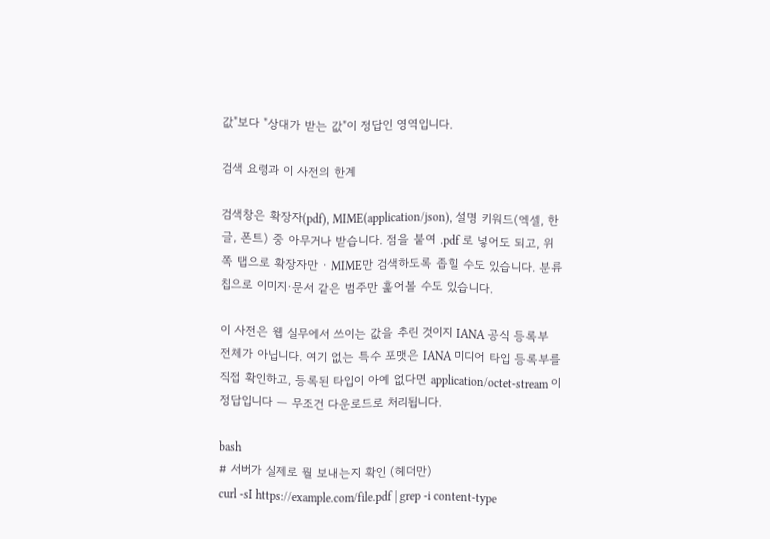값"보다 "상대가 받는 값"이 정답인 영역입니다.

검색 요령과 이 사전의 한계

검색창은 확장자(pdf), MIME(application/json), 설명 키워드(엑셀, 한글, 폰트) 중 아무거나 받습니다. 점을 붙여 .pdf 로 넣어도 되고, 위쪽 탭으로 확장자만 · MIME만 검색하도록 좁힐 수도 있습니다. 분류 칩으로 이미지·문서 같은 범주만 훑어볼 수도 있습니다.

이 사전은 웹 실무에서 쓰이는 값을 추린 것이지 IANA 공식 등록부 전체가 아닙니다. 여기 없는 특수 포맷은 IANA 미디어 타입 등록부를 직접 확인하고, 등록된 타입이 아예 없다면 application/octet-stream 이 정답입니다 — 무조건 다운로드로 처리됩니다.

bash
# 서버가 실제로 뭘 보내는지 확인 (헤더만)
curl -sI https://example.com/file.pdf | grep -i content-type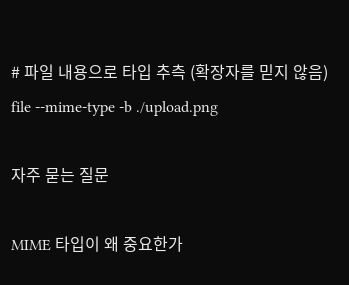# 파일 내용으로 타입 추측 (확장자를 믿지 않음)
file --mime-type -b ./upload.png

자주 묻는 질문

MIME 타입이 왜 중요한가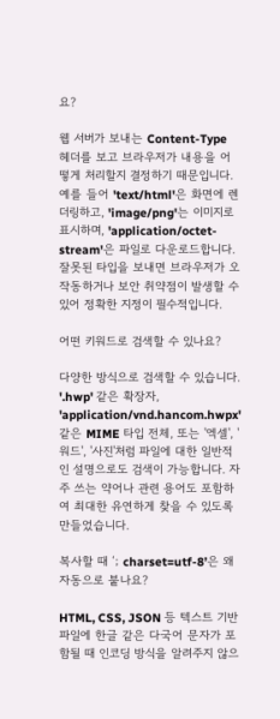요?

웹 서버가 보내는 Content-Type 헤더를 보고 브라우저가 내용을 어떻게 처리할지 결정하기 때문입니다. 예를 들어 'text/html'은 화면에 렌더링하고, 'image/png'는 이미지로 표시하며, 'application/octet-stream'은 파일로 다운로드합니다. 잘못된 타입을 보내면 브라우저가 오작동하거나 보안 취약점이 발생할 수 있어 정확한 지정이 필수적입니다.

어떤 키워드로 검색할 수 있나요?

다양한 방식으로 검색할 수 있습니다. '.hwp' 같은 확장자, 'application/vnd.hancom.hwpx' 같은 MIME 타입 전체, 또는 '엑셀', '워드', '사진'처럼 파일에 대한 일반적인 설명으로도 검색이 가능합니다. 자주 쓰는 약어나 관련 용어도 포함하여 최대한 유연하게 찾을 수 있도록 만들었습니다.

복사할 때 ‘; charset=utf-8’은 왜 자동으로 붙나요?

HTML, CSS, JSON 등 텍스트 기반 파일에 한글 같은 다국어 문자가 포함될 때 인코딩 방식을 알려주지 않으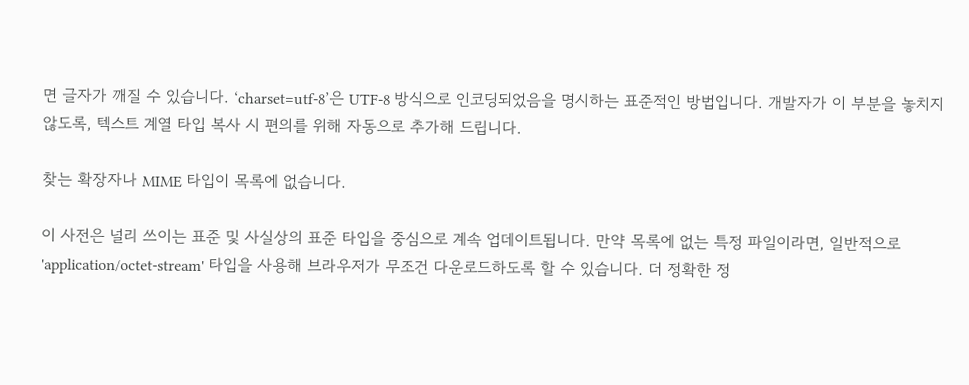면 글자가 깨질 수 있습니다. ‘charset=utf-8’은 UTF-8 방식으로 인코딩되었음을 명시하는 표준적인 방법입니다. 개발자가 이 부분을 놓치지 않도록, 텍스트 계열 타입 복사 시 편의를 위해 자동으로 추가해 드립니다.

찾는 확장자나 MIME 타입이 목록에 없습니다.

이 사전은 널리 쓰이는 표준 및 사실상의 표준 타입을 중심으로 계속 업데이트됩니다. 만약 목록에 없는 특정 파일이라면, 일반적으로 'application/octet-stream' 타입을 사용해 브라우저가 무조건 다운로드하도록 할 수 있습니다. 더 정확한 정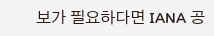보가 필요하다면 IANA 공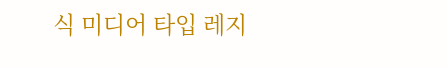식 미디어 타입 레지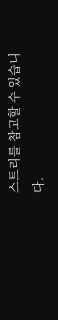스트리를 참고할 수 있습니다.